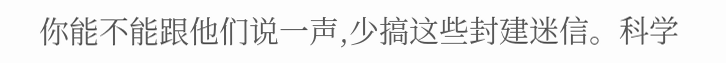你能不能跟他们说一声,少搞这些封建迷信。科学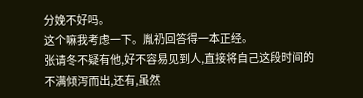分娩不好吗。
这个嘛我考虑一下。胤礽回答得一本正经。
张请冬不疑有他,好不容易见到人,直接将自己这段时间的不满倾泻而出,还有,虽然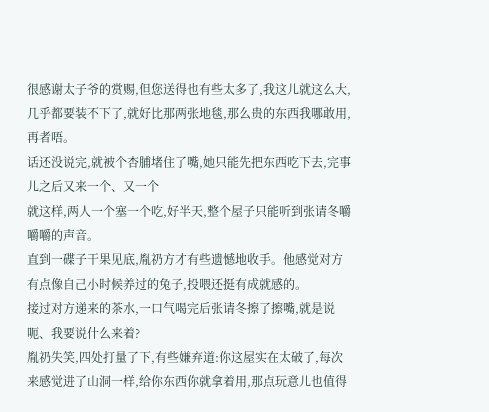很感谢太子爷的赏赐,但您送得也有些太多了,我这儿就这么大,几乎都要装不下了,就好比那两张地毯,那么贵的东西我哪敢用,再者唔。
话还没说完,就被个杏脯堵住了嘴,她只能先把东西吃下去,完事儿之后又来一个、又一个
就这样,两人一个塞一个吃,好半天,整个屋子只能听到张请冬嚼嚼嚼的声音。
直到一碟子干果见底,胤礽方才有些遗憾地收手。他感觉对方有点像自己小时候养过的兔子,投喂还挺有成就感的。
接过对方递来的茶水,一口气喝完后张请冬擦了擦嘴,就是说呃、我要说什么来着?
胤礽失笑,四处打量了下,有些嫌弃道:你这屋实在太破了,每次来感觉进了山洞一样,给你东西你就拿着用,那点玩意儿也值得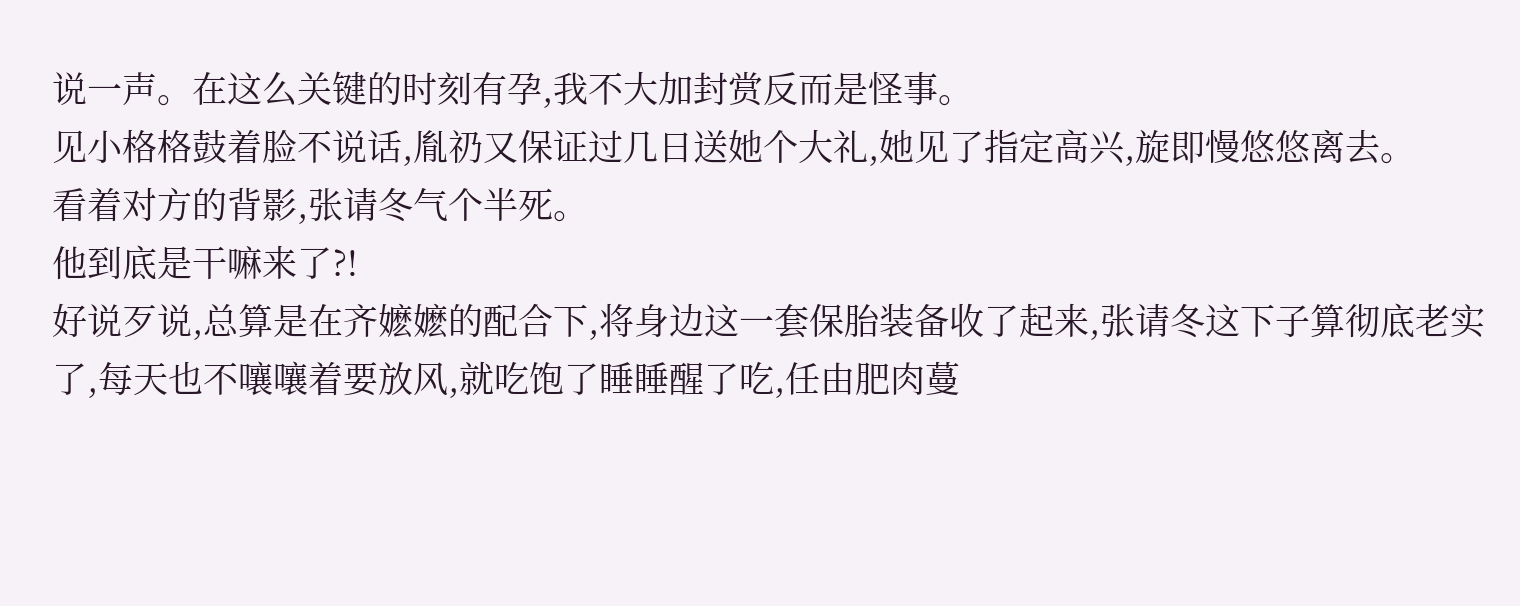说一声。在这么关键的时刻有孕,我不大加封赏反而是怪事。
见小格格鼓着脸不说话,胤礽又保证过几日送她个大礼,她见了指定高兴,旋即慢悠悠离去。
看着对方的背影,张请冬气个半死。
他到底是干嘛来了?!
好说歹说,总算是在齐嬷嬷的配合下,将身边这一套保胎装备收了起来,张请冬这下子算彻底老实了,每天也不嚷嚷着要放风,就吃饱了睡睡醒了吃,任由肥肉蔓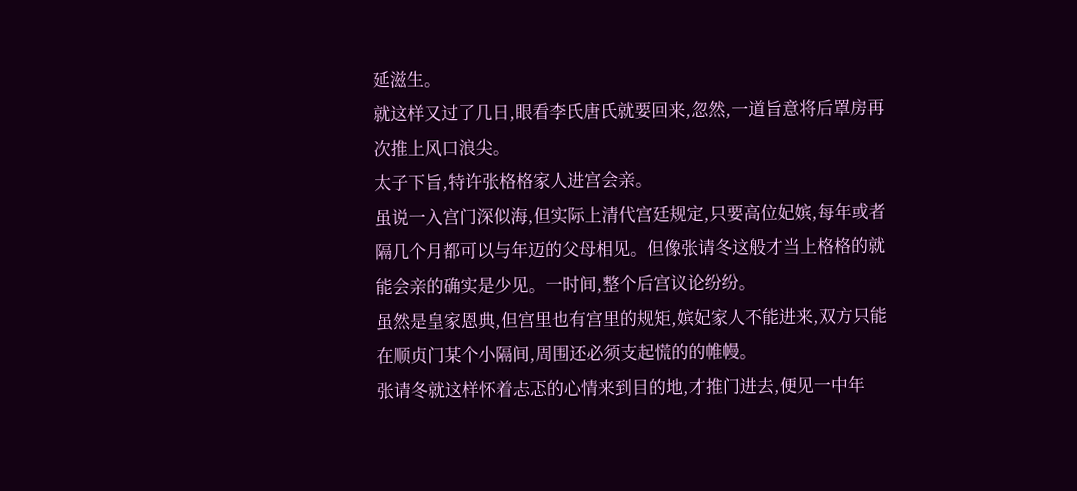延滋生。
就这样又过了几日,眼看李氏唐氏就要回来,忽然,一道旨意将后罩房再次推上风口浪尖。
太子下旨,特许张格格家人进宫会亲。
虽说一入宫门深似海,但实际上清代宫廷规定,只要高位妃嫔,每年或者隔几个月都可以与年迈的父母相见。但像张请冬这般才当上格格的就能会亲的确实是少见。一时间,整个后宫议论纷纷。
虽然是皇家恩典,但宫里也有宫里的规矩,嫔妃家人不能进来,双方只能在顺贞门某个小隔间,周围还必须支起慌的的帷幔。
张请冬就这样怀着忐忑的心情来到目的地,才推门进去,便见一中年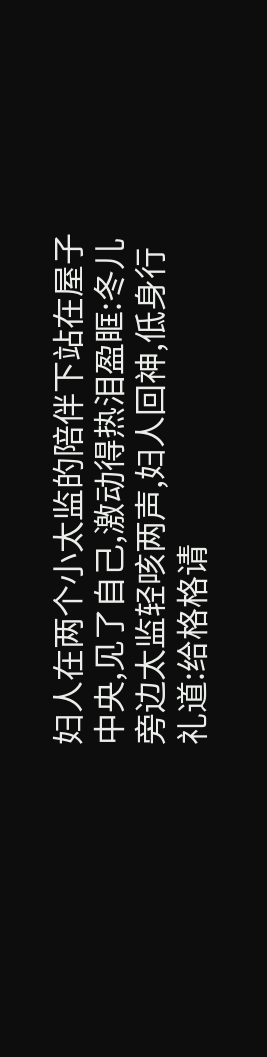妇人在两个小太监的陪伴下站在屋子中央,见了自己,激动得热泪盈眶:冬儿
旁边太监轻咳两声,妇人回神,低身行礼道:给格格请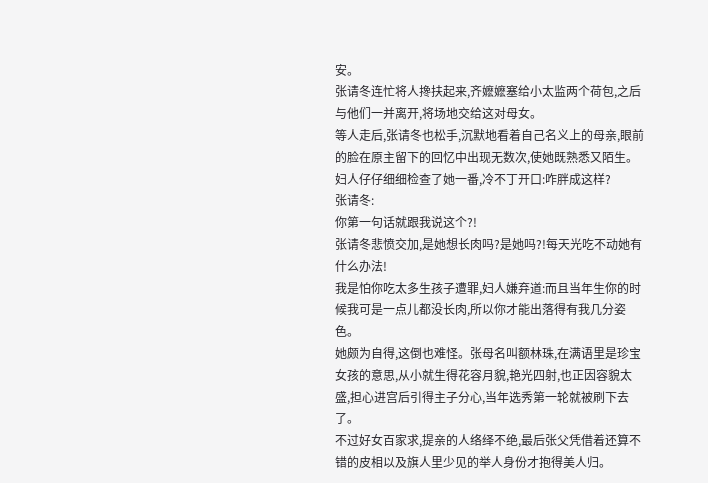安。
张请冬连忙将人搀扶起来,齐嬷嬷塞给小太监两个荷包,之后与他们一并离开,将场地交给这对母女。
等人走后,张请冬也松手,沉默地看着自己名义上的母亲,眼前的脸在原主留下的回忆中出现无数次,使她既熟悉又陌生。
妇人仔仔细细检查了她一番,冷不丁开口:咋胖成这样?
张请冬:
你第一句话就跟我说这个?!
张请冬悲愤交加,是她想长肉吗?是她吗?!每天光吃不动她有什么办法!
我是怕你吃太多生孩子遭罪,妇人嫌弃道:而且当年生你的时候我可是一点儿都没长肉,所以你才能出落得有我几分姿色。
她颇为自得,这倒也难怪。张母名叫额林珠,在满语里是珍宝女孩的意思,从小就生得花容月貌,艳光四射,也正因容貌太盛,担心进宫后引得主子分心,当年选秀第一轮就被刷下去了。
不过好女百家求,提亲的人络绎不绝,最后张父凭借着还算不错的皮相以及旗人里少见的举人身份才抱得美人归。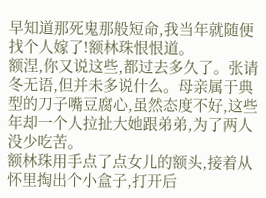早知道那死鬼那般短命,我当年就随便找个人嫁了!额林珠恨恨道。
额涅,你又说这些,都过去多久了。张请冬无语,但并未多说什么。母亲属于典型的刀子嘴豆腐心,虽然态度不好,这些年却一个人拉扯大她跟弟弟,为了两人没少吃苦。
额林珠用手点了点女儿的额头,接着从怀里掏出个小盒子,打开后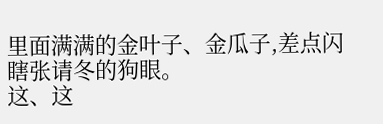里面满满的金叶子、金瓜子,差点闪瞎张请冬的狗眼。
这、这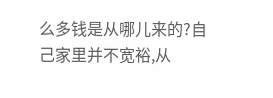么多钱是从哪儿来的?自己家里并不宽裕,从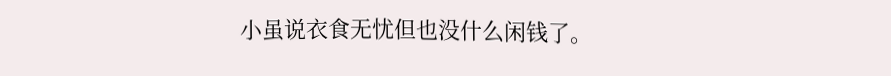小虽说衣食无忧但也没什么闲钱了。